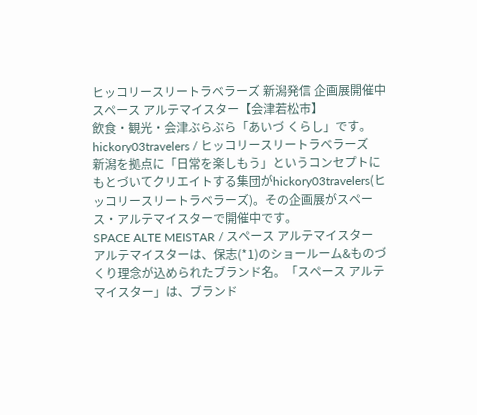ヒッコリースリートラベラーズ 新潟発信 企画展開催中 スペース アルテマイスター【会津若松市】
飲食・観光・会津ぶらぶら「あいづ くらし」です。
hickory03travelers / ヒッコリースリートラベラーズ
新潟を拠点に「日常を楽しもう」というコンセプトにもとづいてクリエイトする集団がhickory03travelers(ヒッコリースリートラベラーズ)。その企画展がスペース・アルテマイスターで開催中です。
SPACE ALTE MEISTAR / スペース アルテマイスター
アルテマイスターは、保志(*1)のショールーム&ものづくり理念が込められたブランド名。「スペース アルテマイスター」は、ブランド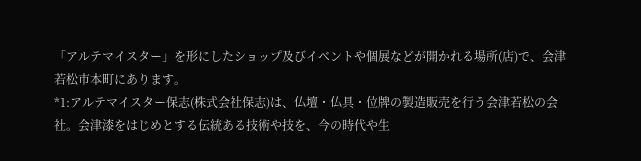「アルテマイスター」を形にしたショップ及びイベントや個展などが開かれる場所(店)で、会津若松市本町にあります。
*1:アルテマイスター保志(株式会社保志)は、仏壇・仏具・位牌の製造販売を行う会津若松の会社。会津漆をはじめとする伝統ある技術や技を、今の時代や生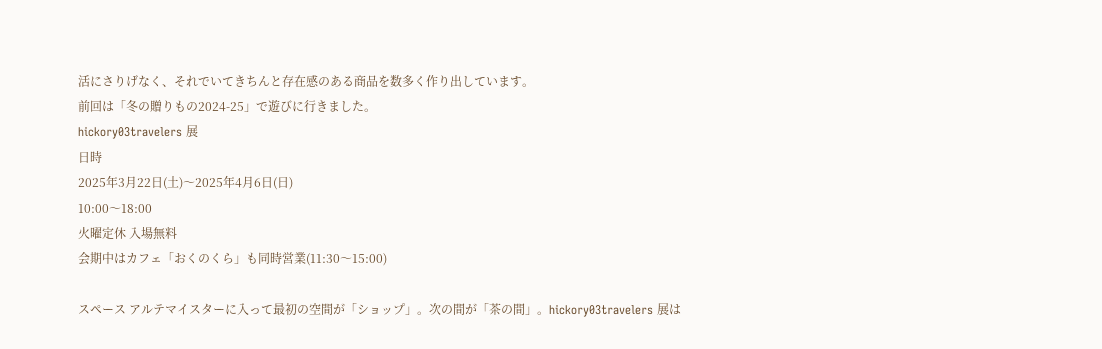活にさりげなく、それでいてきちんと存在感のある商品を数多く作り出しています。
前回は「冬の贈りもの2024-25」で遊びに行きました。
hickory03travelers 展
日時
2025年3月22日(土)〜2025年4月6日(日)
10:00〜18:00
火曜定休 入場無料
会期中はカフェ「おくのくら」も同時営業(11:30〜15:00)

スペース アルテマイスターに入って最初の空間が「ショップ」。次の間が「茶の間」。hickory03travelers 展は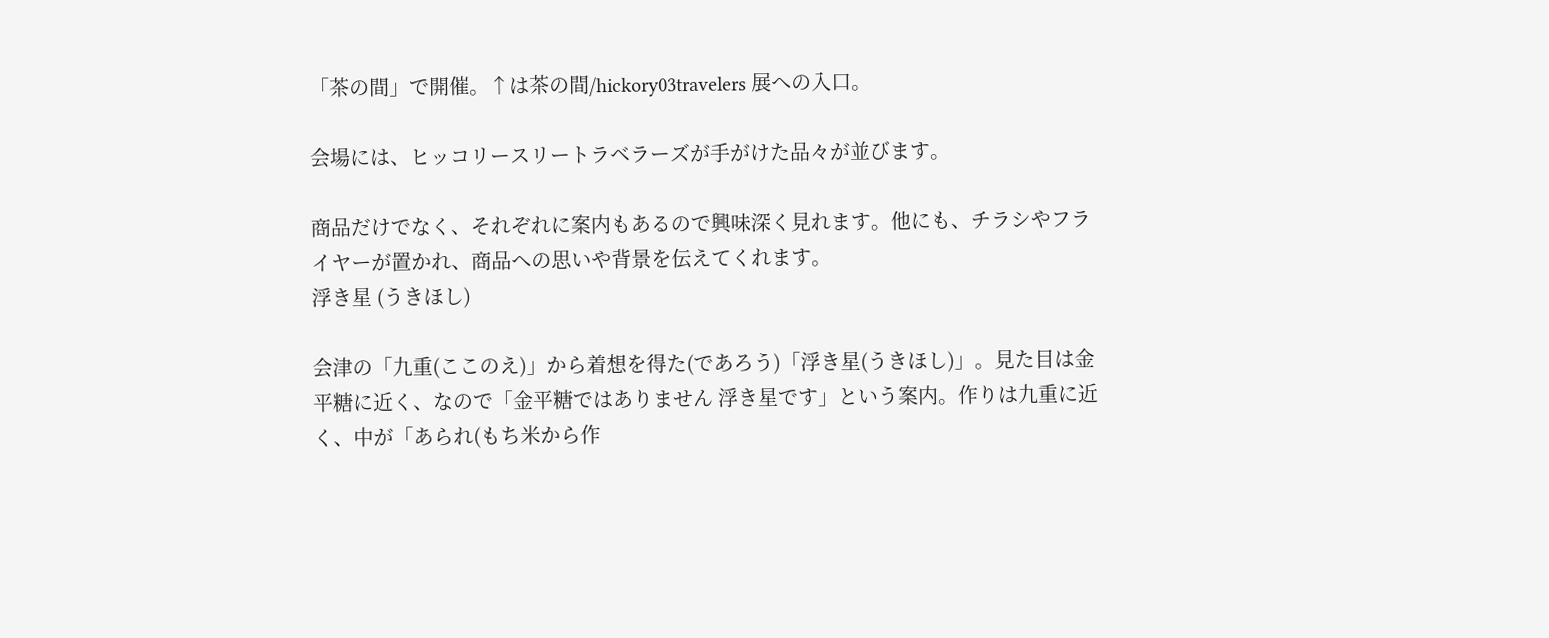「茶の間」で開催。↑は茶の間/hickory03travelers 展への入口。

会場には、ヒッコリースリートラベラーズが手がけた品々が並びます。

商品だけでなく、それぞれに案内もあるので興味深く見れます。他にも、チラシやフライヤーが置かれ、商品への思いや背景を伝えてくれます。
浮き星 (うきほし)

会津の「九重(ここのえ)」から着想を得た(であろう)「浮き星(うきほし)」。見た目は金平糖に近く、なので「金平糖ではありません 浮き星です」という案内。作りは九重に近く、中が「あられ(もち米から作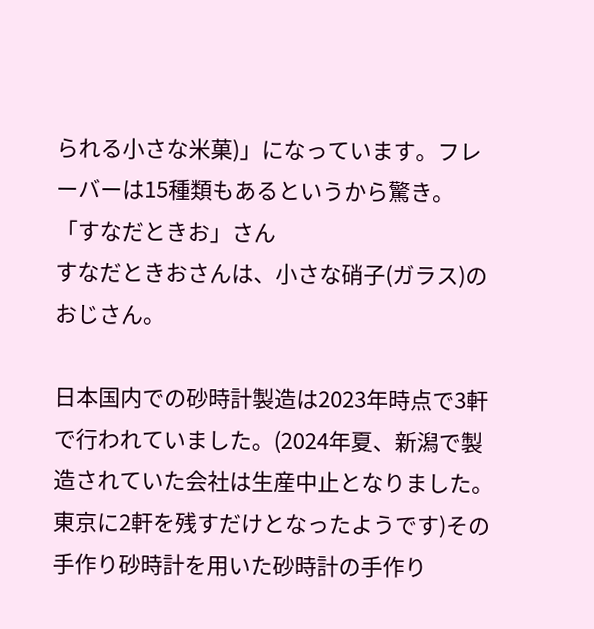られる小さな米菓)」になっています。フレーバーは15種類もあるというから驚き。
「すなだときお」さん
すなだときおさんは、小さな硝子(ガラス)のおじさん。

日本国内での砂時計製造は2023年時点で3軒で行われていました。(2024年夏、新潟で製造されていた会社は生産中止となりました。東京に2軒を残すだけとなったようです)その手作り砂時計を用いた砂時計の手作り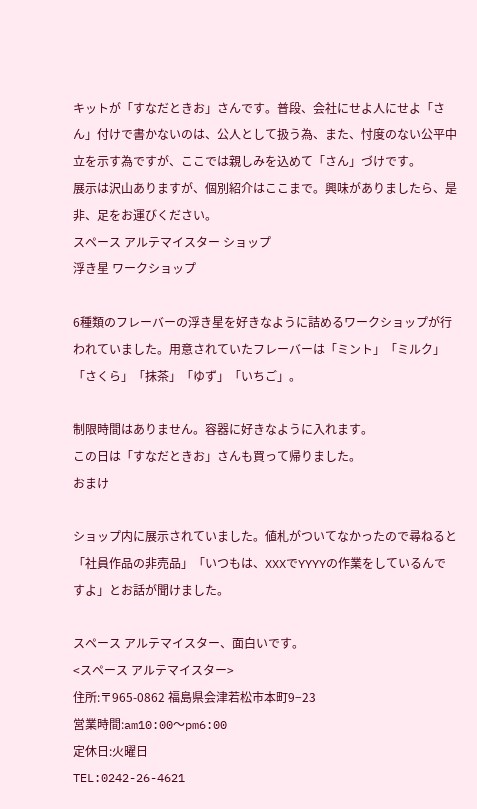キットが「すなだときお」さんです。普段、会社にせよ人にせよ「さん」付けで書かないのは、公人として扱う為、また、忖度のない公平中立を示す為ですが、ここでは親しみを込めて「さん」づけです。
展示は沢山ありますが、個別紹介はここまで。興味がありましたら、是非、足をお運びください。
スペース アルテマイスター ショップ
浮き星 ワークショップ

6種類のフレーバーの浮き星を好きなように詰めるワークショップが行われていました。用意されていたフレーバーは「ミント」「ミルク」「さくら」「抹茶」「ゆず」「いちご」。

制限時間はありません。容器に好きなように入れます。
この日は「すなだときお」さんも買って帰りました。
おまけ

ショップ内に展示されていました。値札がついてなかったので尋ねると「社員作品の非売品」「いつもは、XXXでYYYYの作業をしているんですよ」とお話が聞けました。

スペース アルテマイスター、面白いです。
<スペース アルテマイスター>
住所:〒965-0862 福島県会津若松市本町9−23
営業時間:am10:00〜pm6:00
定休日:火曜日
TEL:0242-26-4621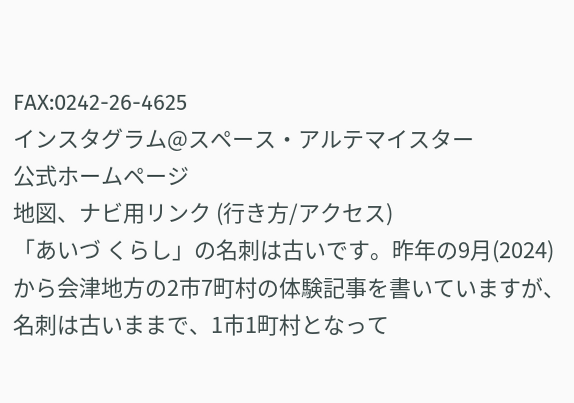FAX:0242-26-4625
インスタグラム@スペース・アルテマイスター
公式ホームページ
地図、ナビ用リンク (行き方/アクセス)
「あいづ くらし」の名刺は古いです。昨年の9月(2024)から会津地方の2市7町村の体験記事を書いていますが、名刺は古いままで、1市1町村となって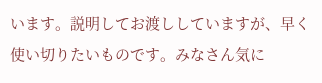います。説明してお渡ししていますが、早く使い切りたいものです。みなさん気に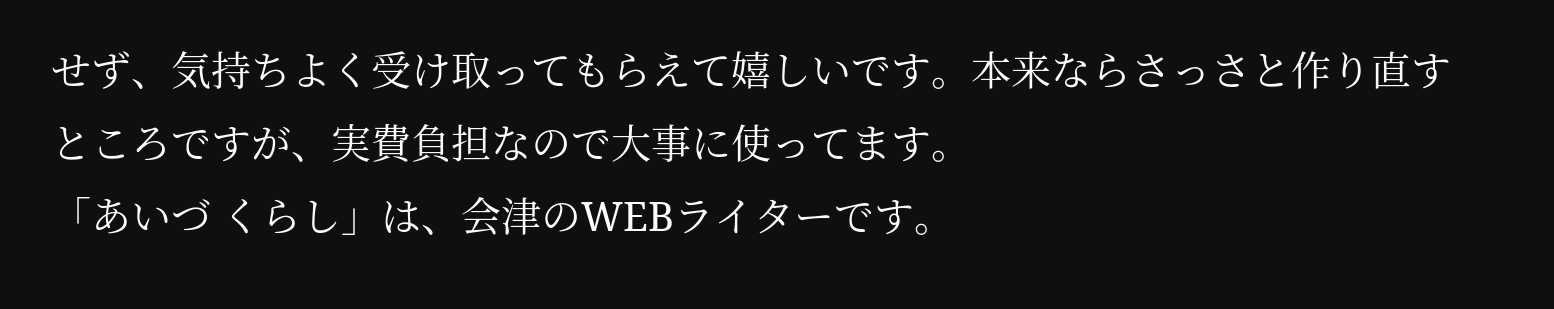せず、気持ちよく受け取ってもらえて嬉しいです。本来ならさっさと作り直すところですが、実費負担なので大事に使ってます。
「あいづ くらし」は、会津のWEBライターです。